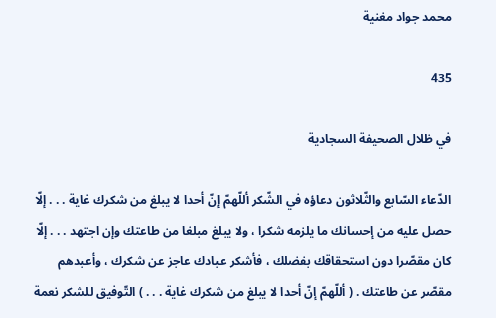محمد جواد مغنية

435

في ظلال الصحيفة السجادية

الدّعاء السّابع والثّلاثون دعاؤه في الشّكر أللّهمّ إنّ أحدا لا يبلغ من شكرك غاية . . . إلّا حصل عليه من إحسانك ما يلزمه شكرا ، ولا يبلغ مبلغا من طاعتك وإن اجتهد . . . إلّا كان مقصّرا دون استحقاقك بفضلك ، فأشكر عبادك عاجز عن شكرك ، وأعبدهم مقصّر عن طاعتك . ( أللّهمّ إنّ أحدا لا يبلغ من شكرك غاية . . . ) التّوفيق للشكر نعمة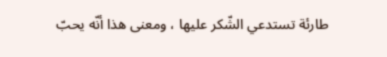طارئة تستدعي الشّكر عليها ، ومعنى هذا أنّه يحبّ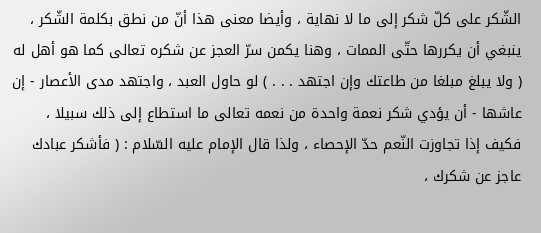الشّكر على كلّ شكر إلى ما لا نهاية ، وأيضا معنى هذا أنّ من نطق بكلمة الشّكر ، ينبغي أن يكررها حتّى الممات ، وهنا يكمن سرّ العجز عن شكره تعالى كما هو أهل له ( ولا يبلغ مبلغا من طاعتك وإن اجتهد . . . ) لو حاول العبد ، واجتهد مدى الأعصار - إن عاشها - أن يؤدي شكر نعمة واحدة من نعمه تعالى ما استطاع إلى ذلك سبيلا ، فكيف إذا تجاوزت النّعم حدّ الإحصاء ، ولذا قال الإمام عليه السّلام : ( فأشكر عبادك عاجز عن شكرك ،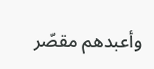وأعبدهم مقصّر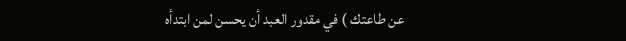عن طاعتك ) في مقدور العبد أن يحسن لمن ابتدأه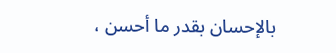بالإحسان بقدر ما أحسن ،